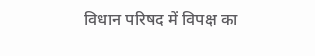विधान परिषद में विपक्ष का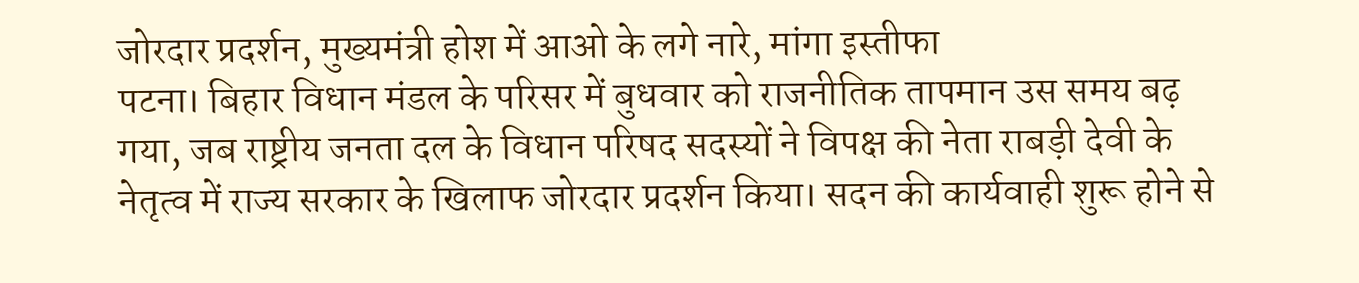जोरदार प्रदर्शन, मुख्यमंत्री होश में आओ के लगे नारे, मांगा इस्तीफा
पटना। बिहार विधान मंडल के परिसर में बुधवार को राजनीतिक तापमान उस समय बढ़ गया, जब राष्ट्रीय जनता दल के विधान परिषद सदस्यों ने विपक्ष की नेता राबड़ी देवी के नेतृत्व में राज्य सरकार के खिलाफ जोरदार प्रदर्शन किया। सदन की कार्यवाही शुरू होने से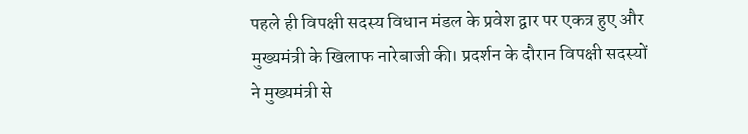पहले ही विपक्षी सदस्य विधान मंडल के प्रवेश द्वार पर एकत्र हुए और मुख्यमंत्री के खिलाफ नारेबाजी की। प्रदर्शन के दौरान विपक्षी सदस्यों ने मुख्यमंत्री से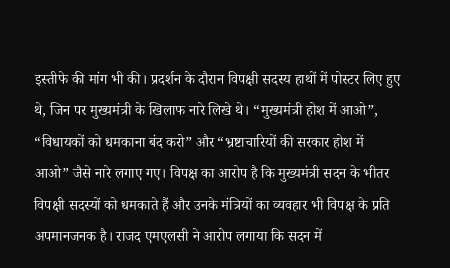इस्तीफे की मांग भी की। प्रदर्शन के दौरान विपक्षी सदस्य हाथों में पोस्टर लिए हुए थे, जिन पर मुख्यमंत्री के खिलाफ नारे लिखे थे। “मुख्यमंत्री होश में आओ”, “विधायकों को धमकाना बंद करो” और “भ्रष्टाचारियों की सरकार होश में आओ” जैसे नारे लगाए गए। विपक्ष का आरोप है कि मुख्यमंत्री सदन के भीतर विपक्षी सदस्यों को धमकाते हैं और उनके मंत्रियों का व्यवहार भी विपक्ष के प्रति अपमानजनक है। राजद एमएलसी ने आरोप लगाया कि सदन में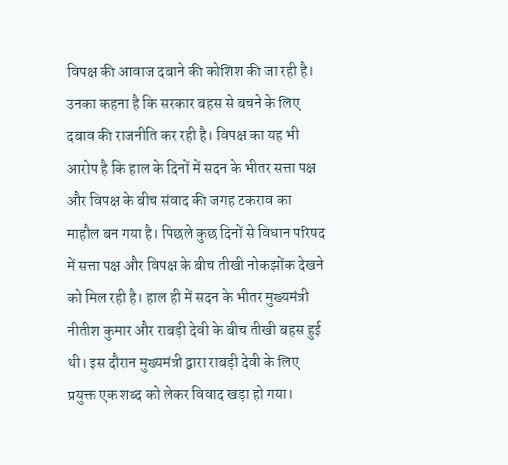विपक्ष की आवाज दबाने की कोशिश की जा रही है। उनका कहना है कि सरकार बहस से बचने के लिए दबाव की राजनीति कर रही है। विपक्ष का यह भी आरोप है कि हाल के दिनों में सदन के भीतर सत्ता पक्ष और विपक्ष के बीच संवाद की जगह टकराव का माहौल बन गया है। पिछले कुछ दिनों से विधान परिषद में सत्ता पक्ष और विपक्ष के बीच तीखी नोकझोंक देखने को मिल रही है। हाल ही में सदन के भीतर मुख्यमंत्री नीतीश कुमार और राबड़ी देवी के बीच तीखी बहस हुई थी। इस दौरान मुख्यमंत्री द्वारा राबड़ी देवी के लिए प्रयुक्त एक शब्द को लेकर विवाद खड़ा हो गया।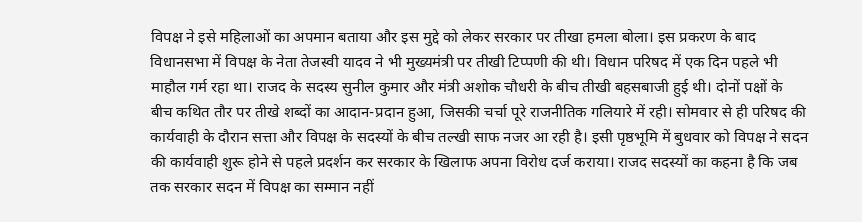विपक्ष ने इसे महिलाओं का अपमान बताया और इस मुद्दे को लेकर सरकार पर तीखा हमला बोला। इस प्रकरण के बाद विधानसभा में विपक्ष के नेता तेजस्वी यादव ने भी मुख्यमंत्री पर तीखी टिप्पणी की थी। विधान परिषद में एक दिन पहले भी माहौल गर्म रहा था। राजद के सदस्य सुनील कुमार और मंत्री अशोक चौधरी के बीच तीखी बहसबाजी हुई थी। दोनों पक्षों के बीच कथित तौर पर तीखे शब्दों का आदान-प्रदान हुआ, जिसकी चर्चा पूरे राजनीतिक गलियारे में रही। सोमवार से ही परिषद की कार्यवाही के दौरान सत्ता और विपक्ष के सदस्यों के बीच तल्खी साफ नजर आ रही है। इसी पृष्ठभूमि में बुधवार को विपक्ष ने सदन की कार्यवाही शुरू होने से पहले प्रदर्शन कर सरकार के खिलाफ अपना विरोध दर्ज कराया। राजद सदस्यों का कहना है कि जब तक सरकार सदन में विपक्ष का सम्मान नहीं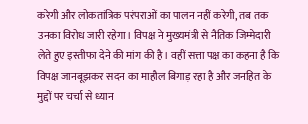करेगी और लोकतांत्रिक परंपराओं का पालन नहीं करेगी, तब तक उनका विरोध जारी रहेगा। विपक्ष ने मुख्यमंत्री से नैतिक जिम्मेदारी लेते हुए इस्तीफा देने की मांग की है। वहीं सत्ता पक्ष का कहना है कि विपक्ष जानबूझकर सदन का माहौल बिगाड़ रहा है और जनहित के मुद्दों पर चर्चा से ध्यान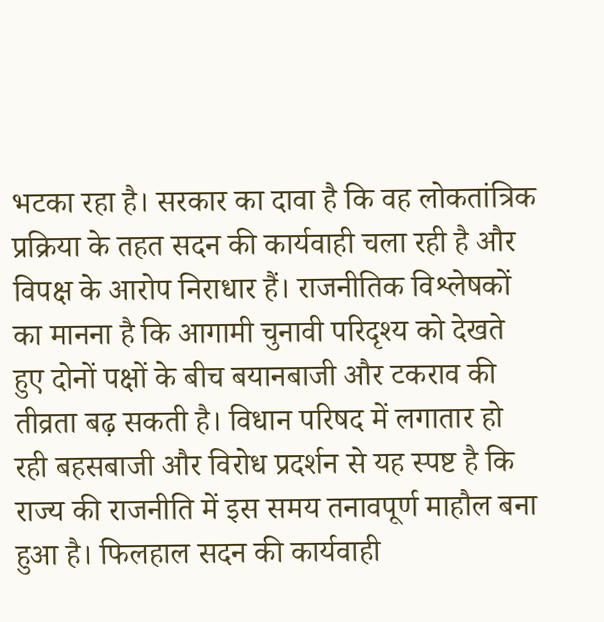भटका रहा है। सरकार का दावा है कि वह लोकतांत्रिक प्रक्रिया के तहत सदन की कार्यवाही चला रही है और विपक्ष के आरोप निराधार हैं। राजनीतिक विश्लेषकों का मानना है कि आगामी चुनावी परिदृश्य को देखते हुए दोनों पक्षों के बीच बयानबाजी और टकराव की तीव्रता बढ़ सकती है। विधान परिषद में लगातार हो रही बहसबाजी और विरोध प्रदर्शन से यह स्पष्ट है कि राज्य की राजनीति में इस समय तनावपूर्ण माहौल बना हुआ है। फिलहाल सदन की कार्यवाही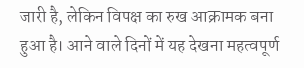जारी है, लेकिन विपक्ष का रुख आक्रामक बना हुआ है। आने वाले दिनों में यह देखना महत्वपूर्ण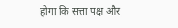होगा कि सत्ता पक्ष और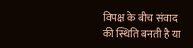विपक्ष के बीच संवाद की स्थिति बनती है या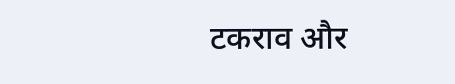टकराव और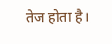तेज होता है।